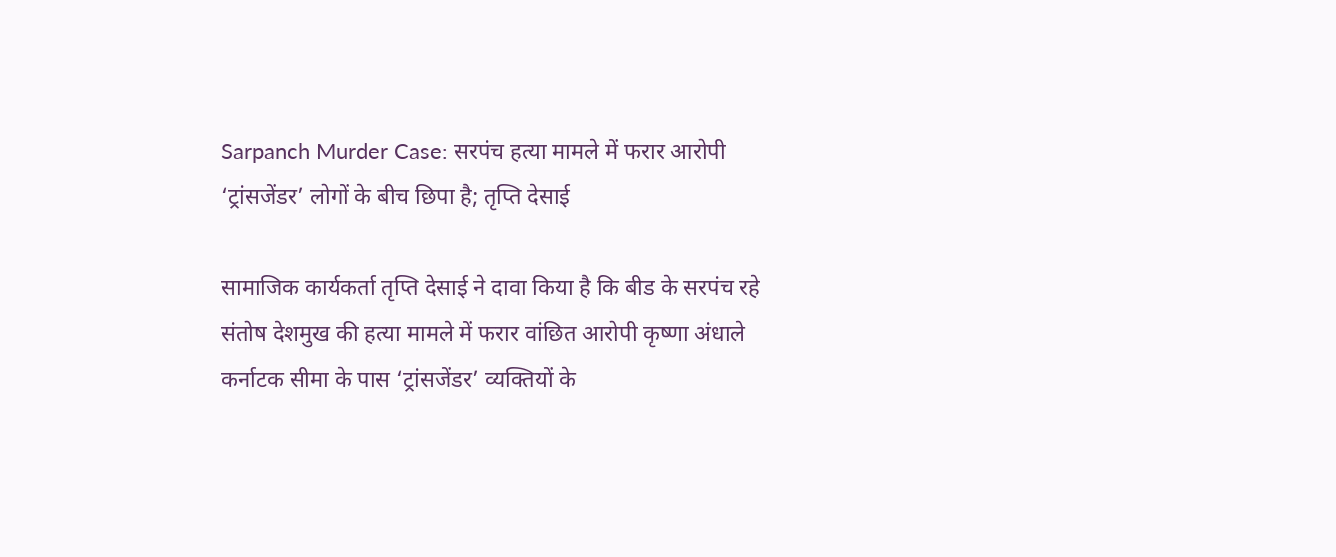Sarpanch Murder Case: सरपंच हत्या मामले में फरार आरोपी ‘ट्रांसजेंडर’ लोगों के बीच छिपा है; तृप्ति देसाई

सामाजिक कार्यकर्ता तृप्ति देसाई ने दावा किया है कि बीड के सरपंच रहे संतोष देशमुख की हत्या मामले में फरार वांछित आरोपी कृष्णा अंधाले कर्नाटक सीमा के पास ‘ट्रांसजेंडर’ व्यक्तियों के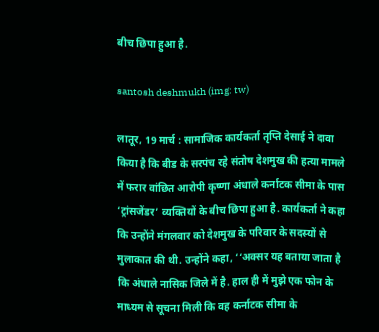बीच छिपा हुआ है.

santosh deshmukh (img: tw)

लातूर, 19 मार्च : सामाजिक कार्यकर्ता तृप्ति देसाई ने दावा किया है कि बीड के सरपंच रहे संतोष देशमुख की हत्या मामले में फरार वांछित आरोपी कृष्णा अंधाले कर्नाटक सीमा के पास ‘ट्रांसजेंडर’ व्यक्तियों के बीच छिपा हुआ है. कार्यकर्ता ने कहा कि उन्होंने मंगलवार को देशमुख के परिवार के सदस्यों से मुलाकात की थी. उन्होंने कहा, ‘‘अक्सर यह बताया जाता है कि अंधाले नासिक जिले में है. हाल ही में मुझे एक फोन के माध्यम से सूचना मिली कि वह कर्नाटक सीमा के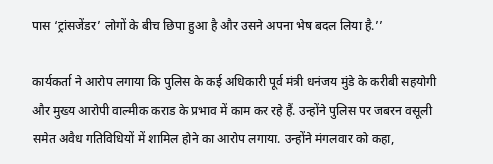पास ‘ट्रांसजेंडर’ लोगों के बीच छिपा हुआ है और उसने अपना भेष बदल लिया है.’’

कार्यकर्ता ने आरोप लगाया कि पुलिस के कई अधिकारी पूर्व मंत्री धनंजय मुंडे के करीबी सहयोगी और मुख्य आरोपी वाल्मीक कराड के प्रभाव में काम कर रहे हैं. उन्होंने पुलिस पर जबरन वसूली समेत अवैध गतिविधियों में शामिल होने का आरोप लगाया. उन्होंने मंगलवार को कहा,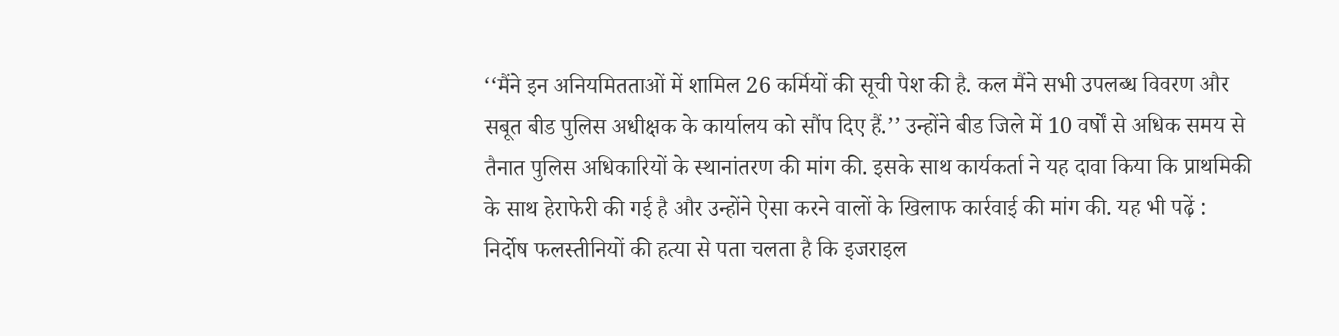‘‘मैंने इन अनियमितताओं में शामिल 26 कर्मियों की सूची पेश की है. कल मैंने सभी उपलब्ध विवरण और सबूत बीड पुलिस अधीक्षक के कार्यालय को सौंप दिए हैं.’’ उन्होंने बीड जिले में 10 वर्षों से अधिक समय से तैनात पुलिस अधिकारियों के स्थानांतरण की मांग की. इसके साथ कार्यकर्ता ने यह दावा किया कि प्राथमिकी के साथ हेराफेरी की गई है और उन्होंने ऐसा करने वालों के खिलाफ कार्रवाई की मांग की. यह भी पढ़ें : निर्दोष फलस्तीनियों की हत्या से पता चलता है कि इजराइल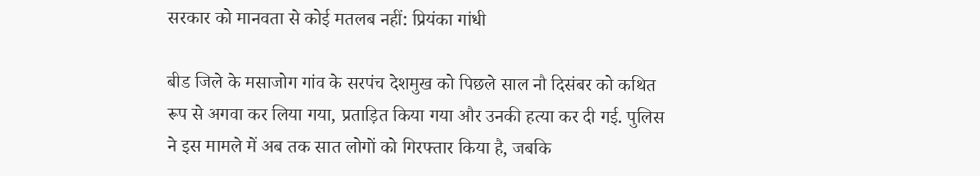सरकार को मानवता से कोई मतलब नहीं: प्रियंका गांधी

बीड जिले के मसाजोग गांव के सरपंच देशमुख को पिछले साल नौ दिसंबर को कथित रूप से अगवा कर लिया गया, प्रताड़ित किया गया और उनकी हत्या कर दी गई. पुलिस ने इस मामले में अब तक सात लोगों को गिरफ्तार किया है, जबकि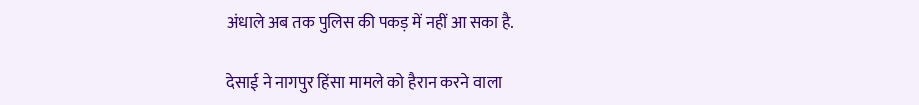अंधाले अब तक पुलिस की पकड़ में नहीं आ सका है.

देसाई ने नागपुर हिंसा मामले को हैरान करने वाला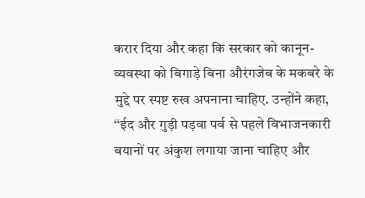करार दिया और कहा कि सरकार को कानून-व्यवस्था को बिगाड़े बिना औरंगजेब के मकबरे के मुद्दे पर स्पष्ट रुख अपनाना चाहिए. उन्होंने कहा, ‘‘ईद और गुड़ी पड़वा पर्व से पहले विभाजनकारी बयानों पर अंकुश लगाया जाना चाहिए और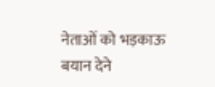नेताओं को भड़काऊ बयान देने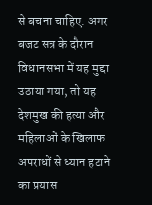से बचना चाहिए. अगर बजट सत्र के दौरान विधानसभा में यह मुद्दा उठाया गया, तो यह देशमुख की हत्या और महिलाओं के खिलाफ अपराधों से ध्यान हटाने का प्रयास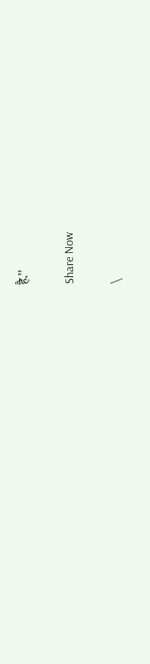है.’’

Share Now

\